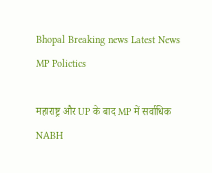Bhopal Breaking news Latest News MP Polictics

महाराष्ट्र और UP के बाद MP में सर्वाधिक NABH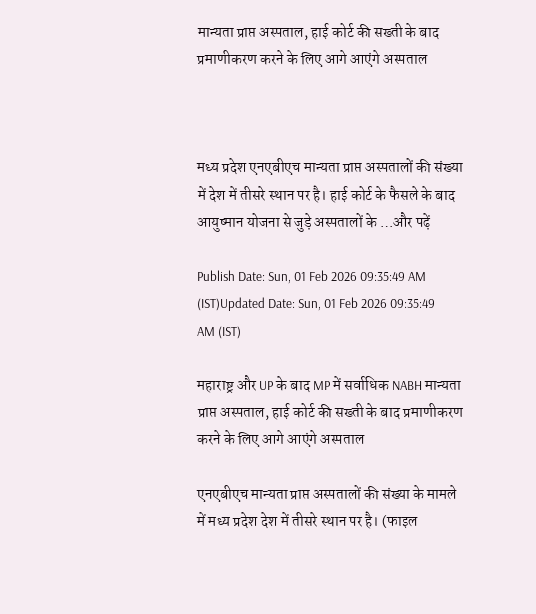मान्यता प्राप्त अस्पताल, हाई कोर्ट की सख्ती के बाद प्रमाणीकरण करने के लिए आगे आएंगे अस्पताल



मध्य प्रदेश एनएबीएच मान्यता प्राप्त अस्पतालों की संख्या में देश में तीसरे स्थान पर है। हाई कोर्ट के फैसले के बाद आयुष्मान योजना से जुड़े अस्पतालों के …और पढ़ें

Publish Date: Sun, 01 Feb 2026 09:35:49 AM (IST)Updated Date: Sun, 01 Feb 2026 09:35:49 AM (IST)

महाराष्ट्र और UP के बाद MP में सर्वाधिक NABH मान्यता प्राप्त अस्पताल, हाई कोर्ट की सख्ती के बाद प्रमाणीकरण करने के लिए आगे आएंगे अस्पताल

एनएबीएच मान्यता प्राप्त अस्पतालों की संख्या के मामले में मध्य प्रदेश देश में तीसरे स्थान पर है। (फाइल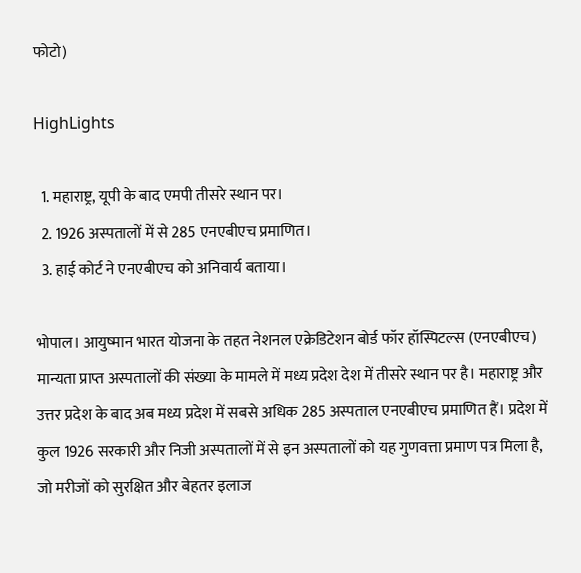फोटो)

HighLights

  1. महाराष्ट्र, यूपी के बाद एमपी तीसरे स्थान पर।
  2. 1926 अस्पतालों में से 285 एनएबीएच प्रमाणित।
  3. हाई कोर्ट ने एनएबीएच को अनिवार्य बताया।

भोपाल। आयुष्मान भारत योजना के तहत नेशनल एक्रेडिटेशन बोर्ड फॉर हॉस्पिटल्स (एनएबीएच) मान्यता प्राप्त अस्पतालों की संख्या के मामले में मध्य प्रदेश देश में तीसरे स्थान पर है। महाराष्ट्र और उत्तर प्रदेश के बाद अब मध्य प्रदेश में सबसे अधिक 285 अस्पताल एनएबीएच प्रमाणित हैं। प्रदेश में कुल 1926 सरकारी और निजी अस्पतालों में से इन अस्पतालों को यह गुणवत्ता प्रमाण पत्र मिला है, जो मरीजों को सुरक्षित और बेहतर इलाज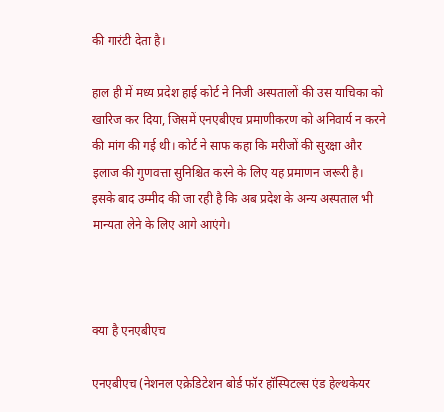की गारंटी देता है।

हाल ही में मध्य प्रदेश हाई कोर्ट ने निजी अस्पतालों की उस याचिका को खारिज कर दिया, जिसमें एनएबीएच प्रमाणीकरण को अनिवार्य न करने की मांग की गई थी। कोर्ट ने साफ कहा कि मरीजों की सुरक्षा और इलाज की गुणवत्ता सुनिश्चित करने के लिए यह प्रमाणन जरूरी है। इसके बाद उम्मीद की जा रही है कि अब प्रदेश के अन्य अस्पताल भी मान्यता लेने के लिए आगे आएंगे।



क्या है एनएबीएच

एनएबीएच (नेशनल एक्रेडिटेशन बोर्ड फॉर हॉस्पिटल्स एंड हेल्थकेयर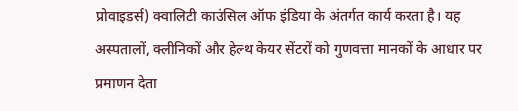प्रोवाइडर्स) क्वालिटी काउंसिल ऑफ इंडिया के अंतर्गत कार्य करता है। यह अस्पतालों, क्लीनिकों और हेल्थ केयर सेंटरों को गुणवत्ता मानकों के आधार पर प्रमाणन देता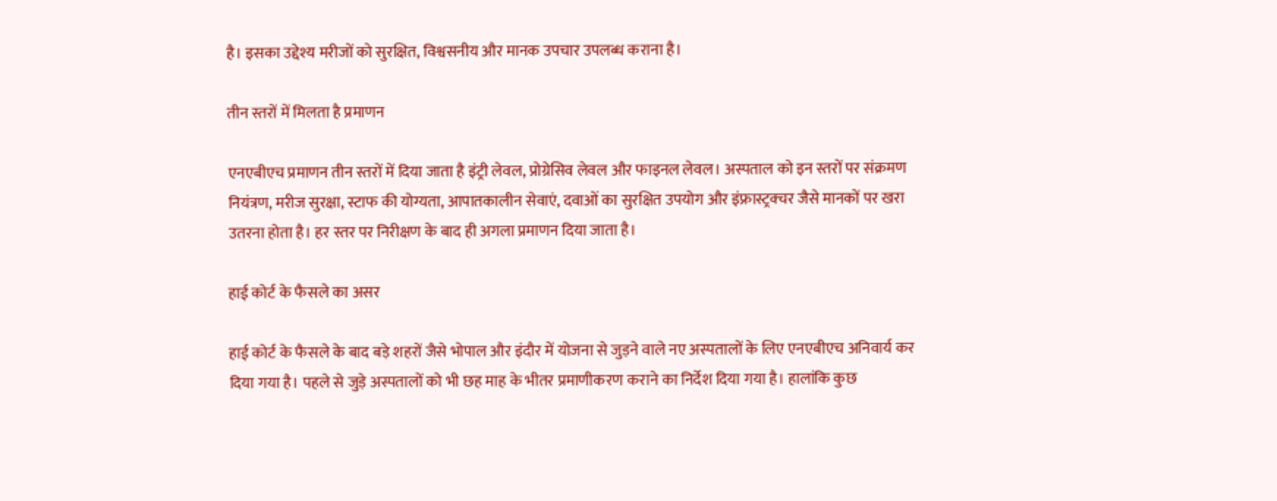है। इसका उद्देश्य मरीजों को सुरक्षित, विश्वसनीय और मानक उपचार उपलब्ध कराना है।

तीन स्तरों में मिलता है प्रमाणन

एनएबीएच प्रमाणन तीन स्तरों में दिया जाता है इंट्री लेवल, प्रोग्रेसिव लेवल और फाइनल लेवल। अस्पताल को इन स्तरों पर संक्रमण नियंत्रण, मरीज सुरक्षा, स्टाफ की योग्यता, आपातकालीन सेवाएं, दवाओं का सुरक्षित उपयोग और इंफ्रास्ट्रक्चर जैसे मानकों पर खरा उतरना होता है। हर स्तर पर निरीक्षण के बाद ही अगला प्रमाणन दिया जाता है।

हाई कोर्ट के फैसले का असर

हाई कोर्ट के फैसले के बाद बड़े शहरों जैसे भोपाल और इंदौर में योजना से जुड़ने वाले नए अस्पतालों के लिए एनएबीएच अनिवार्य कर दिया गया है। पहले से जुड़े अस्पतालों को भी छह माह के भीतर प्रमाणीकरण कराने का निर्देश दिया गया है। हालांकि कुछ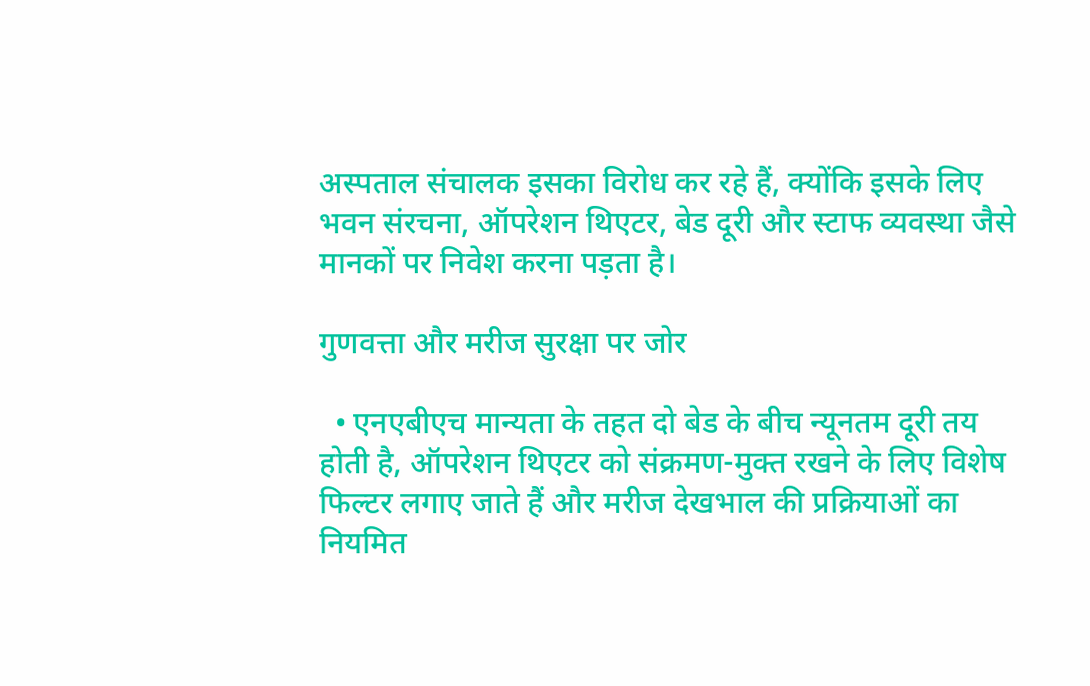अस्पताल संचालक इसका विरोध कर रहे हैं, क्योंकि इसके लिए भवन संरचना, ऑपरेशन थिएटर, बेड दूरी और स्टाफ व्यवस्था जैसे मानकों पर निवेश करना पड़ता है।

गुणवत्ता और मरीज सुरक्षा पर जोर

  • एनएबीएच मान्यता के तहत दो बेड के बीच न्यूनतम दूरी तय होती है, ऑपरेशन थिएटर को संक्रमण-मुक्त रखने के लिए विशेष फिल्टर लगाए जाते हैं और मरीज देखभाल की प्रक्रियाओं का नियमित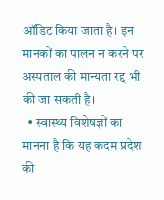ऑडिट किया जाता है। इन मानकों का पालन न करने पर अस्पताल की मान्यता रद्द भी की जा सकती है।
  • स्वास्थ्य विशेषज्ञों का मानना है कि यह कदम प्रदेश की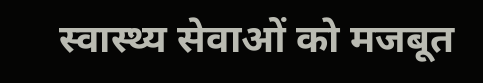स्वास्थ्य सेवाओं को मजबूत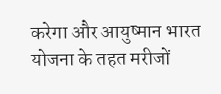करेगा और आयुष्मान भारत योजना के तहत मरीजों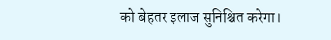को बेहतर इलाज सुनिश्चित करेगा।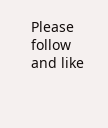Please follow and like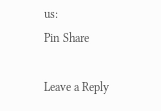us:
Pin Share

Leave a Reply